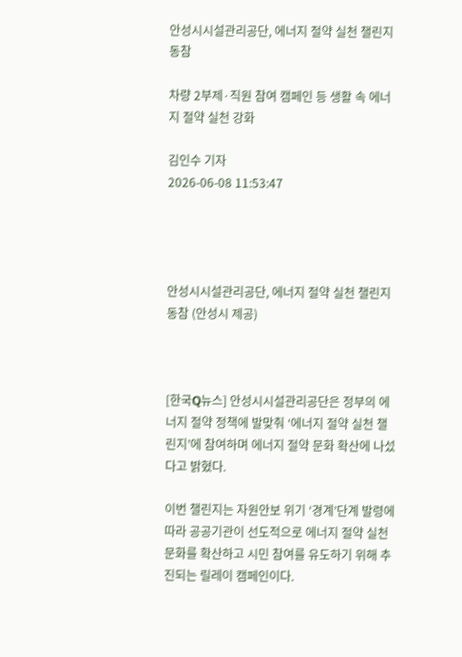안성시시설관리공단, 에너지 절약 실천 챌린지 동참

차량 2부제·직원 참여 캠페인 등 생활 속 에너지 절약 실천 강화

김인수 기자
2026-06-08 11:53:47




안성시시설관리공단, 에너지 절약 실천 챌린지 동참 (안성시 제공)



[한국Q뉴스] 안성시시설관리공단은 정부의 에너지 절약 정책에 발맞춰 ‘에너지 절약 실천 챌린지’에 참여하며 에너지 절약 문화 확산에 나섰다고 밝혔다.

이번 챌린지는 자원안보 위기 ‘경계’단계 발령에 따라 공공기관이 선도적으로 에너지 절약 실천 문화를 확산하고 시민 참여를 유도하기 위해 추진되는 릴레이 캠페인이다.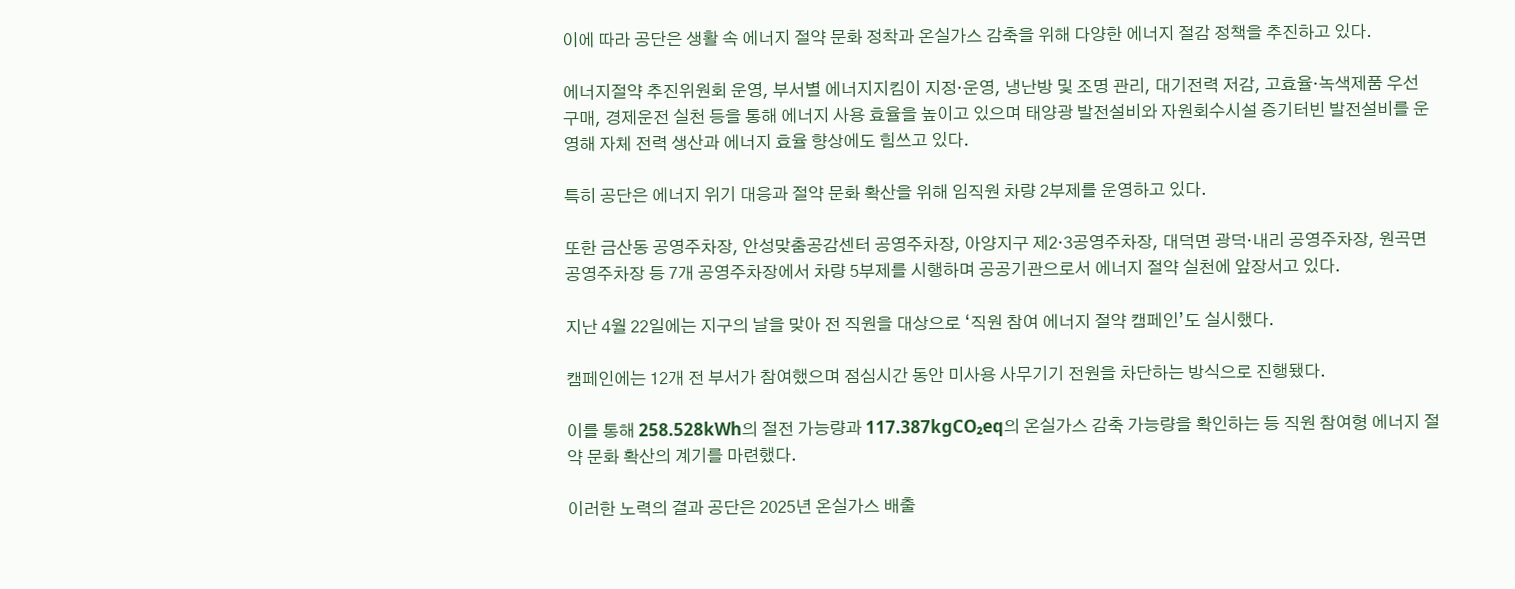이에 따라 공단은 생활 속 에너지 절약 문화 정착과 온실가스 감축을 위해 다양한 에너지 절감 정책을 추진하고 있다.

에너지절약 추진위원회 운영, 부서별 에너지지킴이 지정·운영, 냉난방 및 조명 관리, 대기전력 저감, 고효율·녹색제품 우선 구매, 경제운전 실천 등을 통해 에너지 사용 효율을 높이고 있으며 태양광 발전설비와 자원회수시설 증기터빈 발전설비를 운영해 자체 전력 생산과 에너지 효율 향상에도 힘쓰고 있다.

특히 공단은 에너지 위기 대응과 절약 문화 확산을 위해 임직원 차량 2부제를 운영하고 있다.

또한 금산동 공영주차장, 안성맞춤공감센터 공영주차장, 아양지구 제2·3공영주차장, 대덕면 광덕·내리 공영주차장, 원곡면 공영주차장 등 7개 공영주차장에서 차량 5부제를 시행하며 공공기관으로서 에너지 절약 실천에 앞장서고 있다.

지난 4월 22일에는 지구의 날을 맞아 전 직원을 대상으로 ‘직원 참여 에너지 절약 캠페인’도 실시했다.

캠페인에는 12개 전 부서가 참여했으며 점심시간 동안 미사용 사무기기 전원을 차단하는 방식으로 진행됐다.

이를 통해 258.528kWh의 절전 가능량과 117.387kgCO₂eq의 온실가스 감축 가능량을 확인하는 등 직원 참여형 에너지 절약 문화 확산의 계기를 마련했다.

이러한 노력의 결과 공단은 2025년 온실가스 배출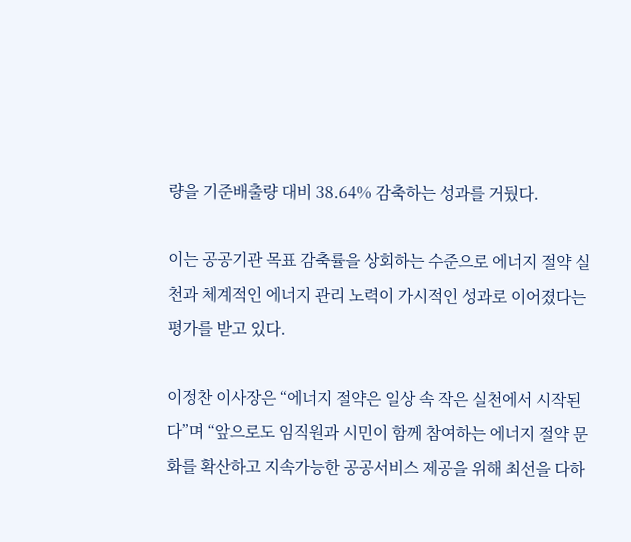량을 기준배출량 대비 38.64% 감축하는 성과를 거뒀다.

이는 공공기관 목표 감축률을 상회하는 수준으로 에너지 절약 실천과 체계적인 에너지 관리 노력이 가시적인 성과로 이어졌다는 평가를 받고 있다.

이정찬 이사장은 “에너지 절약은 일상 속 작은 실천에서 시작된다”며 “앞으로도 임직원과 시민이 함께 참여하는 에너지 절약 문화를 확산하고 지속가능한 공공서비스 제공을 위해 최선을 다하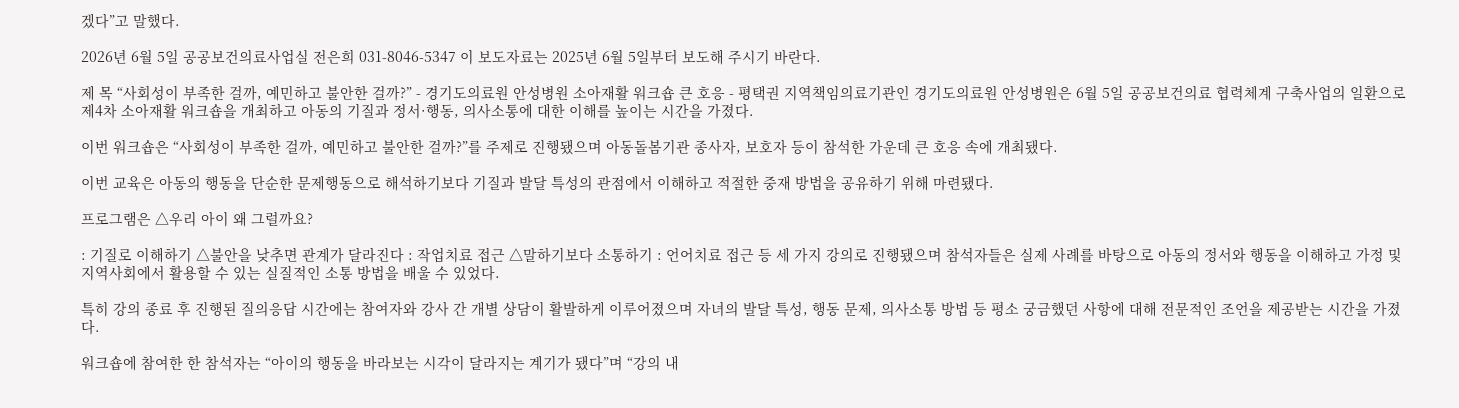겠다”고 말했다.

2026년 6월 5일 공공보건의료사업실 전은희 031-8046-5347 이 보도자료는 2025년 6월 5일부터 보도해 주시기 바란다.

제 목 “사회성이 부족한 걸까, 예민하고 불안한 걸까?” - 경기도의료원 안성병원 소아재활 워크숍 큰 호응 - 평택권 지역책임의료기관인 경기도의료원 안성병원은 6월 5일 공공보건의료 협력체계 구축사업의 일환으로 제4차 소아재활 워크숍을 개최하고 아동의 기질과 정서·행동, 의사소통에 대한 이해를 높이는 시간을 가졌다.

이번 워크숍은 “사회성이 부족한 걸까, 예민하고 불안한 걸까?”를 주제로 진행됐으며 아동돌봄기관 종사자, 보호자 등이 참석한 가운데 큰 호응 속에 개최됐다.

이번 교육은 아동의 행동을 단순한 문제행동으로 해석하기보다 기질과 발달 특성의 관점에서 이해하고 적절한 중재 방법을 공유하기 위해 마련됐다.

프로그램은 △우리 아이 왜 그럴까요?

: 기질로 이해하기 △불안을 낮추면 관계가 달라진다 : 작업치료 접근 △말하기보다 소통하기 : 언어치료 접근 등 세 가지 강의로 진행됐으며 참석자들은 실제 사례를 바탕으로 아동의 정서와 행동을 이해하고 가정 및 지역사회에서 활용할 수 있는 실질적인 소통 방법을 배울 수 있었다.

특히 강의 종료 후 진행된 질의응답 시간에는 참여자와 강사 간 개별 상담이 활발하게 이루어졌으며 자녀의 발달 특성, 행동 문제, 의사소통 방법 등 평소 궁금했던 사항에 대해 전문적인 조언을 제공받는 시간을 가졌다.

워크숍에 참여한 한 참석자는 “아이의 행동을 바라보는 시각이 달라지는 계기가 됐다”며 “강의 내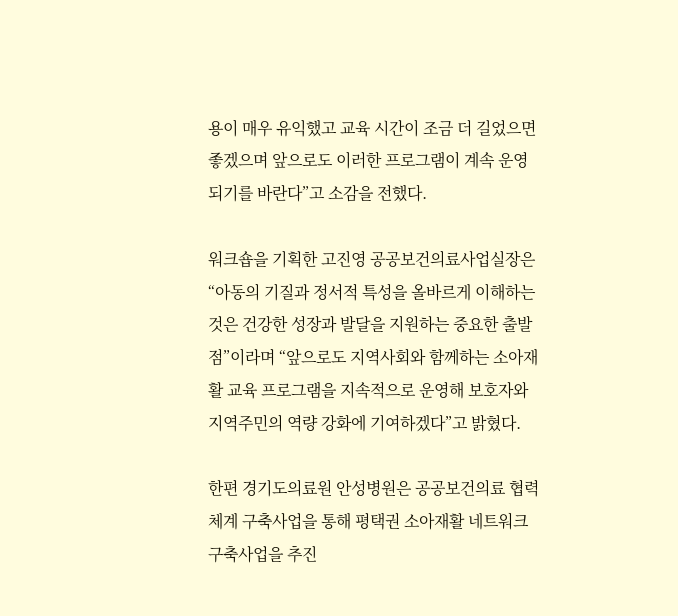용이 매우 유익했고 교육 시간이 조금 더 길었으면 좋겠으며 앞으로도 이러한 프로그램이 계속 운영되기를 바란다”고 소감을 전했다.

워크숍을 기획한 고진영 공공보건의료사업실장은 “아동의 기질과 정서적 특성을 올바르게 이해하는 것은 건강한 성장과 발달을 지원하는 중요한 출발점”이라며 “앞으로도 지역사회와 함께하는 소아재활 교육 프로그램을 지속적으로 운영해 보호자와 지역주민의 역량 강화에 기여하겠다”고 밝혔다.

한편 경기도의료원 안성병원은 공공보건의료 협력체계 구축사업을 통해 평택권 소아재활 네트워크 구축사업을 추진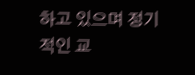하고 있으며 정기적인 교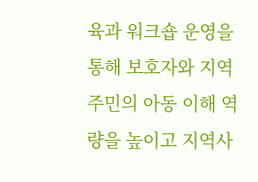육과 워크숍 운영을 통해 보호자와 지역주민의 아동 이해 역량을 높이고 지역사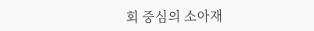회 중심의 소아재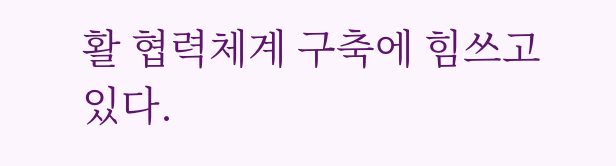활 협력체계 구축에 힘쓰고 있다.